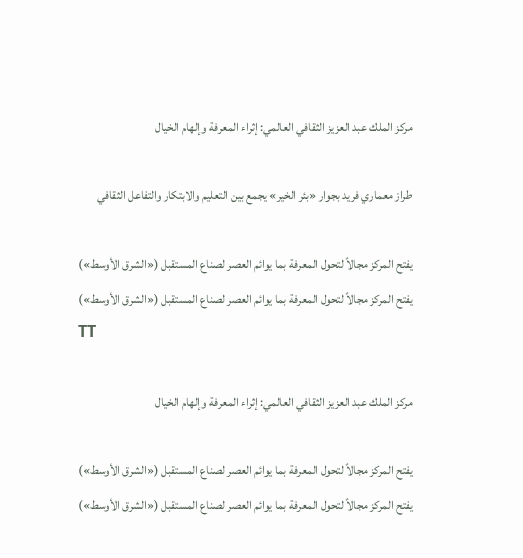مركز الملك عبد العزيز الثقافي العالمي: إثراء المعرفة وإلهام الخيال

طراز معماري فريد بجوار «بئر الخير» يجمع بين التعليم والابتكار والتفاعل الثقافي

يفتح المركز مجالاً لتحول المعرفة بما يوائم العصر لصناع المستقبل («الشرق الأوسط»)
يفتح المركز مجالاً لتحول المعرفة بما يوائم العصر لصناع المستقبل («الشرق الأوسط»)
TT

مركز الملك عبد العزيز الثقافي العالمي: إثراء المعرفة وإلهام الخيال

يفتح المركز مجالاً لتحول المعرفة بما يوائم العصر لصناع المستقبل («الشرق الأوسط»)
يفتح المركز مجالاً لتحول المعرفة بما يوائم العصر لصناع المستقبل («الشرق الأوسط»)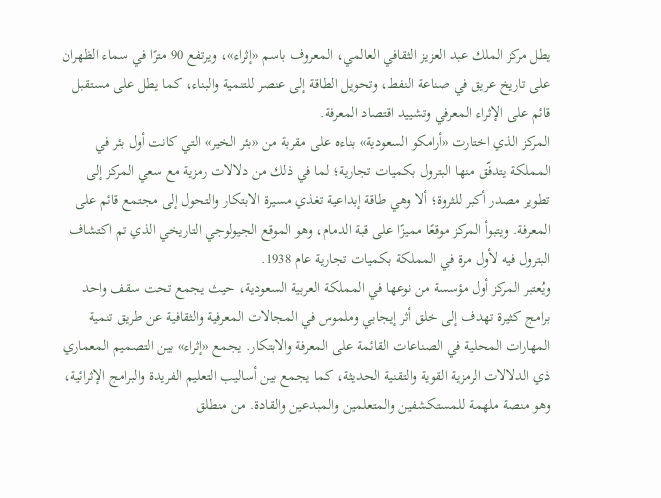يطل مركز الملك عبد العزيز الثقافي العالمي، المعروف باسم «إثراء»، ويرتفع 90 مترًا في سماء الظهران على تاريخ عريق في صناعة النفط، وتحويل الطاقة إلى عنصر للتنمية والبناء، كما يطل على مستقبل قائم على الإثراء المعرفي وتشييد اقتصاد المعرفة.
المركز الذي اختارت «أرامكو السعودية» بناءه على مقربة من «بئر الخير» التي كانت أول بئر في المملكة يتدفّق منها البترول بكميات تجارية؛ لما في ذلك من دلالات رمزية مع سعي المركز إلى تطوير مصدر أكبر للثروة؛ ألا وهي طاقة إبداعية تغذي مسيرة الابتكار والتحول إلى مجتمع قائم على المعرفة. ويتبوأ المركز موقعًا مميزًا على قبة الدمام، وهو الموقع الجيولوجي التاريخي الذي تم اكتشاف البترول فيه لأول مرة في المملكة بكميات تجارية عام 1938.
ويُعتبر المركز أول مؤسسة من نوعها في المملكة العربية السعودية، حيث يجمع تحت سقف واحد برامج كثيرة تهدف إلى خلق أثر إيجابي وملموس في المجالات المعرفية والثقافية عن طريق تنمية المهارات المحلية في الصناعات القائمة على المعرفة والابتكار. يجمع «إثراء» بين التصميم المعماري ذي الدلالات الرمزية القوية والتقنية الحديثة، كما يجمع بين أساليب التعليم الفريدة والبرامج الإثرائية، وهو منصة ملهمة للمستكشفين والمتعلمين والمبدعين والقادة. من منطلق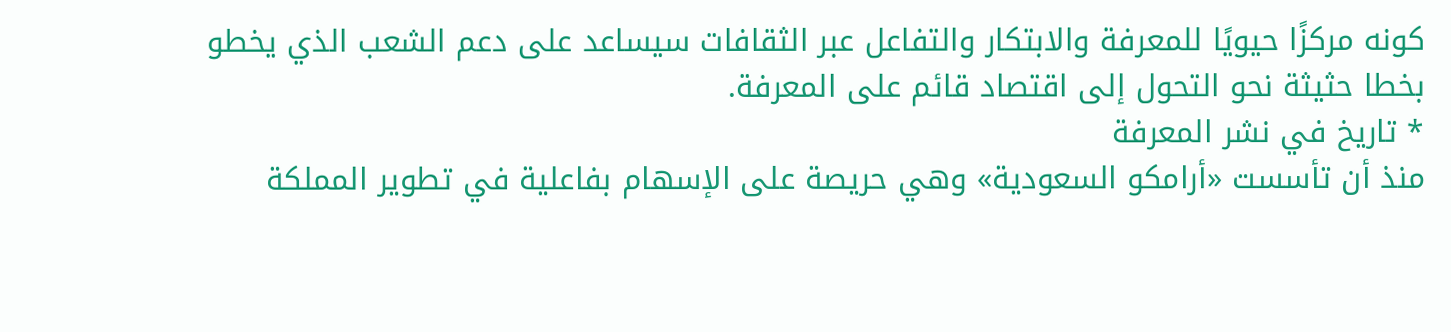كونه مركزًا حيويًا للمعرفة والابتكار والتفاعل عبر الثقافات سيساعد على دعم الشعب الذي يخطو بخطا حثيثة نحو التحول إلى اقتصاد قائم على المعرفة.
* تاريخ في نشر المعرفة
منذ أن تأسست «أرامكو السعودية» وهي حريصة على الإسهام بفاعلية في تطوير المملكة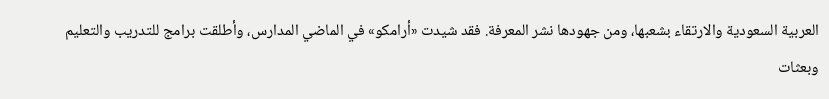العربية السعودية والارتقاء بشعبها، ومن جهودها نشر المعرفة. فقد شيدت «أرامكو» في الماضي المدارس، وأطلقت برامج للتدريب والتعليم وبعثات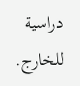دراسية للخارج.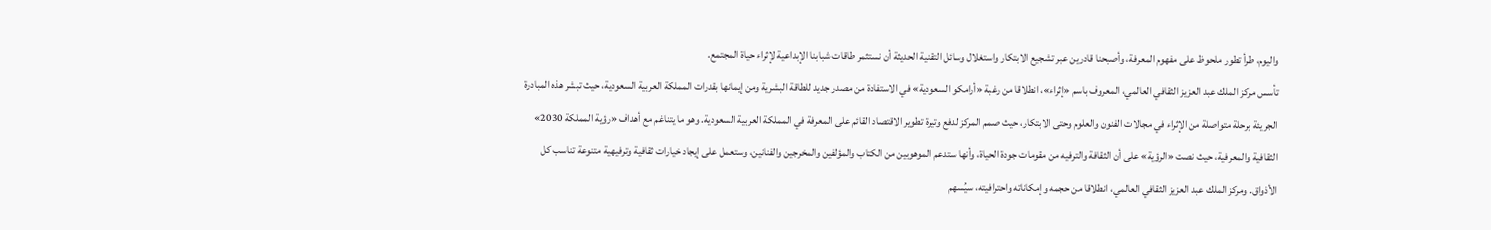واليوم، طرأ تطور ملحوظ على مفهوم المعرفة، وأصبحنا قادرين عبر تشجيع الابتكار واستغلال وسائل التقنية الحديثة أن نستثمر طاقات شبابنا الإبداعية لإثراء حياة المجتمع.
تأسس مركز الملك عبد العزيز الثقافي العالمي، المعروف باسم «إثراء»، انطلاقا من رغبة «أرامكو السعودية» في الاستفادة من مصدر جديد للطاقة البشرية ومن إيمانها بقدرات المملكة العربية السعودية، حيث تبشر هذه المبادرة الجريئة برحلة متواصلة من الإثراء في مجالات الفنون والعلوم وحتى الابتكار، حيث صمم المركز لدفع وتيرة تطوير الاقتصاد القائم على المعرفة في المملكة العربية السعودية. وهو ما يتناغم مع أهداف «رؤية المملكة 2030» الثقافية والمعرفية، حيث نصت «الرؤية» على أن الثقافة والترفيه من مقومات جودة الحياة، وأنها ستدعم الموهوبين من الكتاب والمؤلفين والمخرجين والفنانين، وستعمل على إيجاد خيارات ثقافية وترفيهية متنوعة تناسب كل الأذواق. ومركز الملك عبد العزيز الثقافي العالمي، انطلاقا من حجمه وإمكاناته واحترافيته، سيُسهم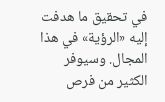في تحقيق ما هدفت إليه «الرؤية» في هذا المجال. وسيوفر الكثير من فرص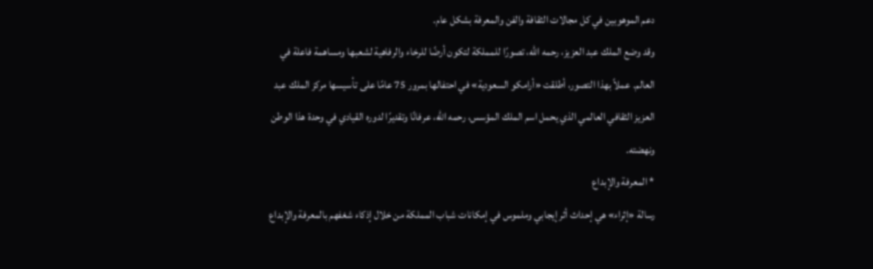دعم الموهوبين في كل مجالات الثقافة والفن والمعرفة بشكل عام.
وقد وضع الملك عبد العزيز، رحمه الله، تصورًا للمملكة لتكون أرضًا للرخاء والرفاهية لشعبها ومساهمة فاعلة في العالم. عملاً بهذا التصور، أطلقت «أرامكو السعودية» في احتفالها بمرور 75 عامًا على تأسيسها مركز الملك عبد العزيز الثقافي العالمي الذي يحمل اسم الملك المؤسس، رحمه الله، عرفانًا وتقديرًا لدوره القيادي في وحدة هذا الوطن ونهضته.
* المعرفة والإبداع
رسالة «إثراء» هي إحداث أثر إيجابي وملموس في إمكانات شباب المملكة من خلال إذكاء شغفهم بالمعرفة والإبداع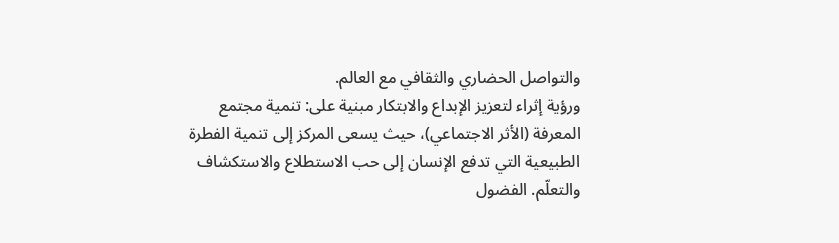والتواصل الحضاري والثقافي مع العالم.
ورؤية إثراء لتعزيز الإبداع والابتكار مبنية على: تنمية مجتمع المعرفة (الأثر الاجتماعي)، حيث يسعى المركز إلى تنمية الفطرة الطبيعية التي تدفع الإنسان إلى حب الاستطلاع والاستكشاف والتعلّم. الفضول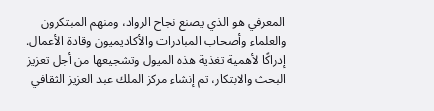المعرفي هو الذي يصنع نجاح الرواد، ومنهم المبتكرون والعلماء وأصحاب المبادرات والأكاديميون وقادة الأعمال. إدراكًا لأهمية تغذية هذه الميول وتشجيعها من أجل تعزيز البحث والابتكار، تم إنشاء مركز الملك عبد العزيز الثقافي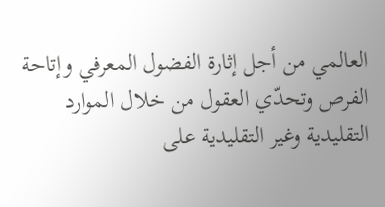العالمي من أجل إثارة الفضول المعرفي وإتاحة الفرص وتحدّي العقول من خلال الموارد التقليدية وغير التقليدية على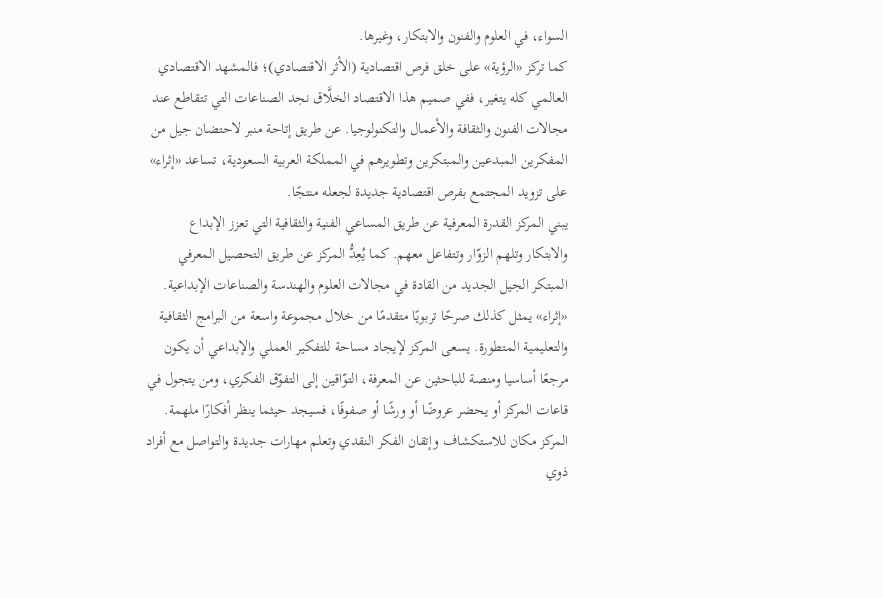السواء، في العلوم والفنون والابتكار، وغيرها.
كما تركز «الرؤية» على خلق فرص اقتصادية (الأثر الاقتصادي)؛ فالمشهد الاقتصادي العالمي كله يتغير، ففي صميم هذا الاقتصاد الخلَّاق نجد الصناعات التي تتقاطع عند مجالات الفنون والثقافة والأعمال والتكنولوجيا. عن طريق إتاحة منبر لاحتضان جيل من المفكرين المبدعين والمبتكرين وتطويرهم في المملكة العربية السعودية، تساعد «إثراء» على تزويد المجتمع بفرص اقتصادية جديدة لجعله منتجًا.
يبني المركز القدرة المعرفية عن طريق المساعي الفنية والثقافية التي تعزز الإبداع والابتكار وتلهم الزوّار وتتفاعل معهم. كما يُعِدُّ المركز عن طريق التحصيل المعرفي المبتكر الجيل الجديد من القادة في مجالات العلوم والهندسة والصناعات الإبداعية.
«إثراء» يمثل كذلك صرحًا تربويًا متقدمًا من خلال مجموعة واسعة من البرامج الثقافية والتعليمية المتطورة. يسعى المركز لإيجاد مساحة للتفكير العملي والإبداعي أن يكون مرجعًا أساسيا ومنصة للباحثين عن المعرفة، التوّاقين إلى التفوّق الفكري، ومن يتجول في قاعات المركز أو يحضر عروضًا أو ورشًا أو صفوفًا، فسيجد حيثما ينظر أفكارًا ملهمة.
المركز مكان للاستكشاف وإتقان الفكر النقدي وتعلم مهارات جديدة والتواصل مع أفراد ذوي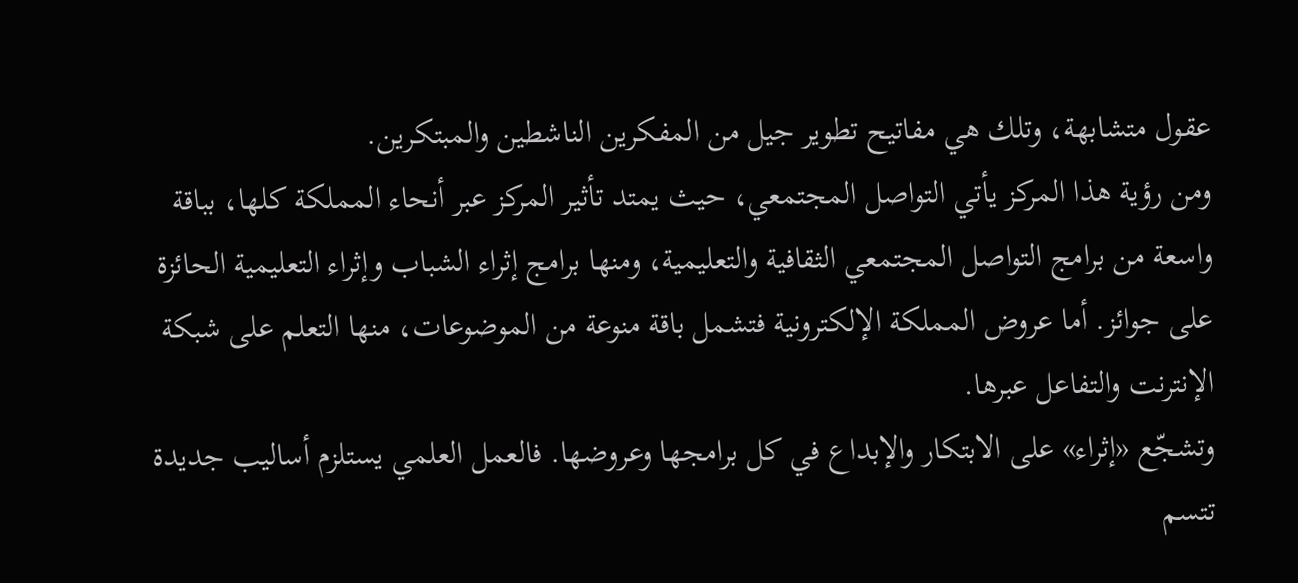عقول متشابهة، وتلك هي مفاتيح تطوير جيل من المفكرين الناشطين والمبتكرين.
ومن رؤية هذا المركز يأتي التواصل المجتمعي، حيث يمتد تأثير المركز عبر أنحاء المملكة كلها، بباقة واسعة من برامج التواصل المجتمعي الثقافية والتعليمية، ومنها برامج إثراء الشباب وإثراء التعليمية الحائزة على جوائز. أما عروض المملكة الإلكترونية فتشمل باقة منوعة من الموضوعات، منها التعلم على شبكة الإنترنت والتفاعل عبرها.
وتشجّع «إثراء» على الابتكار والإبداع في كل برامجها وعروضها. فالعمل العلمي يستلزم أساليب جديدة تتسم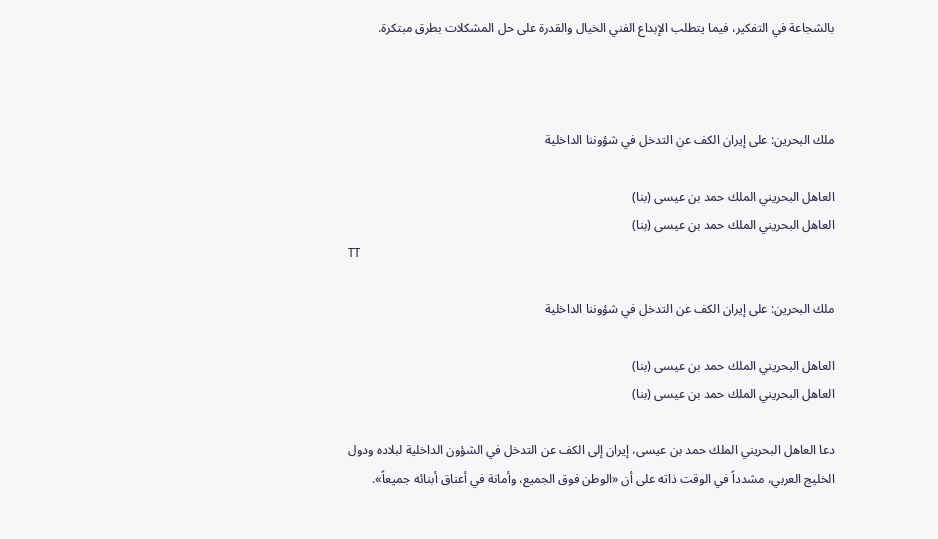بالشجاعة في التفكير، فيما يتطلب الإبداع الفني الخيال والقدرة على حل المشكلات بطرق مبتكرة.



ملك البحرين: على إيران الكف عن التدخل في شؤوننا الداخلية

العاهل البحريني الملك حمد بن عيسى (بنا)
العاهل البحريني الملك حمد بن عيسى (بنا)
TT

ملك البحرين: على إيران الكف عن التدخل في شؤوننا الداخلية

العاهل البحريني الملك حمد بن عيسى (بنا)
العاهل البحريني الملك حمد بن عيسى (بنا)

دعا العاهل البحريني الملك حمد بن عيسى، إيران إلى الكف عن التدخل في الشؤون الداخلية لبلاده ودول الخليج العربي، مشدداً في الوقت ذاته على أن «الوطن فوق الجميع، وأمانة في أعناق أبنائه جميعاً».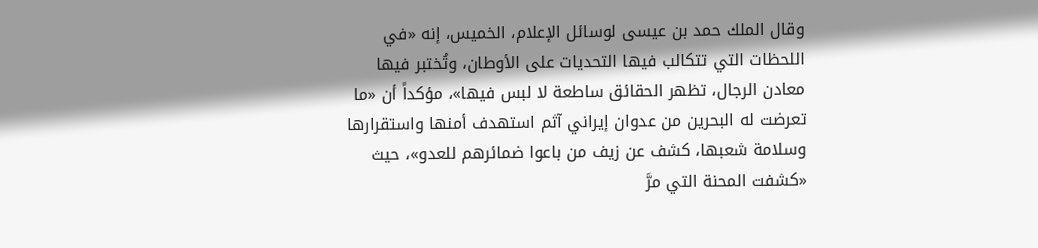وقال الملك حمد بن عيسى لوسائل الإعلام، الخميس، إنه «في اللحظات التي تتكالب فيها التحديات على الأوطان، وتُختبر فيها معادن الرجال، تظهر الحقائق ساطعة لا لبس فيها»، مؤكداً أن «ما تعرضت له البحرين من عدوان إيراني آثم استهدف أمنها واستقرارها وسلامة شعبها، كشف عن زيف من باعوا ضمائرهم للعدو»، حيث «كشفت المحنة التي مرَّ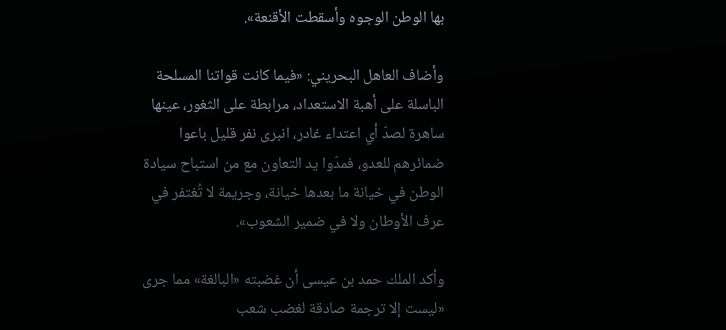بها الوطن الوجوه وأسقطت الأقنعة».

وأضاف العاهل البحريني: «فيما كانت قواتنا المسلحة الباسلة على أهبة الاستعداد، مرابطة على الثغور، عينها ساهرة لصدّ أي اعتداء غادر، انبرى نفر قليل باعوا ضمائرهم للعدو، فمدّوا يد التعاون مع من استباح سيادة الوطن في خيانة ما بعدها خيانة، وجريمة لا تُغتفر في عرف الأوطان ولا في ضمير الشعوب».

وأكد الملك حمد بن عيسى أن غضبته «البالغة» مما جرى «ليست إلا ترجمة صادقة لغضب شعب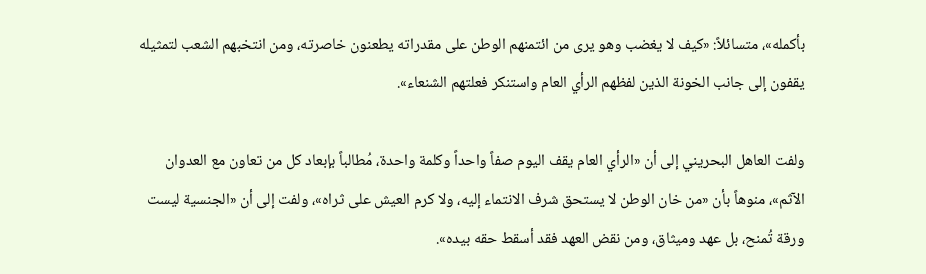بأكمله»، متسائلاً: «كيف لا يغضب وهو يرى من ائتمنهم الوطن على مقدراته يطعنون خاصرته، ومن انتخبهم الشعب لتمثيله يقفون إلى جانب الخونة الذين لفظهم الرأي العام واستنكر فعلتهم الشنعاء».

ولفت العاهل البحريني إلى أن «الرأي العام يقف اليوم صفاً واحداً وكلمة واحدة، مُطالباً بإبعاد كل من تعاون مع العدوان الآثم»، منوهاً بأن «من خان الوطن لا يستحق شرف الانتماء إليه، ولا كرم العيش على ثراه»، ولفت إلى أن «الجنسية ليست ورقة تُمنح، بل عهد وميثاق، ومن نقض العهد فقد أسقط حقه بيده».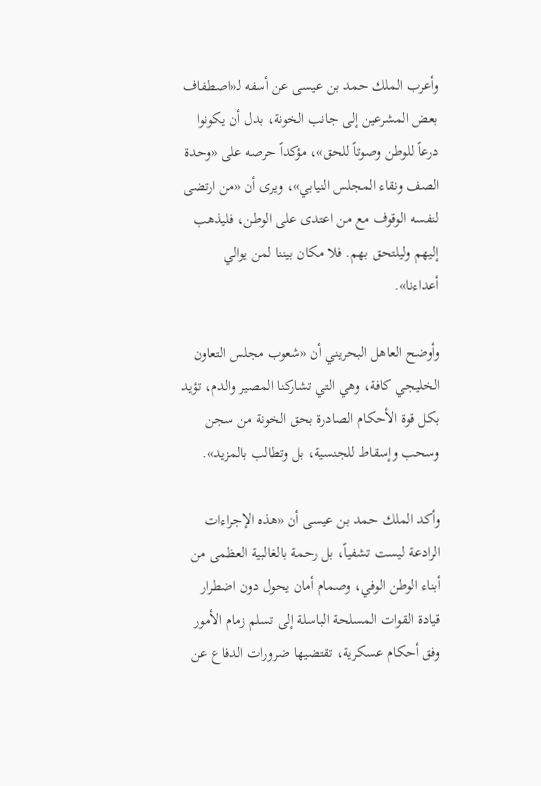وأعرب الملك حمد بن عيسى عن أسفه لـ«اصطفاف بعض المشرعين إلى جانب الخونة، بدل أن يكونوا درعاً للوطن وصوتاً للحق»، مؤكداً حرصه على «وحدة الصف ونقاء المجلس النيابي»، ويرى أن «من ارتضى لنفسه الوقوف مع من اعتدى على الوطن، فليذهب إليهم وليلتحق بهم. فلا مكان بيننا لمن يوالي أعداءنا».

وأوضح العاهل البحريني أن «شعوب مجلس التعاون الخليجي كافة، وهي التي تشاركنا المصير والدم، تؤيد بكل قوة الأحكام الصادرة بحق الخونة من سجن وسحب وإسقاط للجنسية، بل وتطالب بالمزيد».

وأكد الملك حمد بن عيسى أن «هذه الإجراءات الرادعة ليست تشفياً، بل رحمة بالغالبية العظمى من أبناء الوطن الوفي، وصمام أمان يحول دون اضطرار قيادة القوات المسلحة الباسلة إلى تسلم زمام الأمور وفق أحكام عسكرية، تقتضيها ضرورات الدفاع عن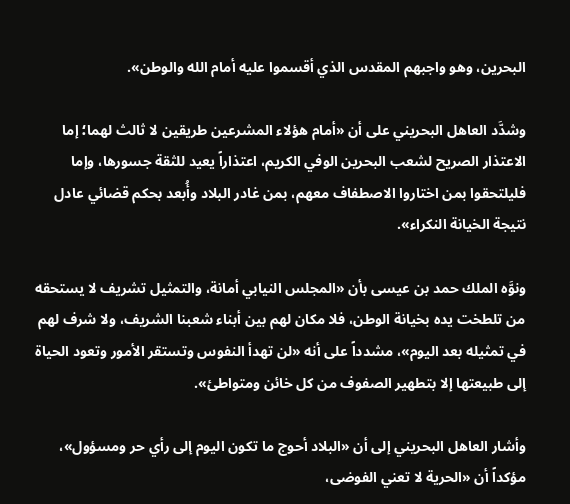البحرين، وهو واجبهم المقدس الذي أقسموا عليه أمام الله والوطن».

وشدَّد العاهل البحريني على أن «أمام هؤلاء المشرعين طريقين لا ثالث لهما؛ إما الاعتذار الصريح لشعب البحرين الوفي الكريم، اعتذاراً يعيد للثقة جسورها، وإما فليلتحقوا بمن اختاروا الاصطفاف معهم، بمن غادر البلاد وأُبعد بحكم قضائي عادل نتيجة الخيانة النكراء».

ونوَّه الملك حمد بن عيسى بأن «المجلس النيابي أمانة، والتمثيل تشريف لا يستحقه من تلطخت يده بخيانة الوطن، فلا مكان لهم بين أبناء شعبنا الشريف، ولا شرف لهم في تمثيله بعد اليوم»، مشدداً على أنه «لن تهدأ النفوس وتستقر الأمور وتعود الحياة إلى طبيعتها إلا بتطهير الصفوف من كل خائن ومتواطئ».

وأشار العاهل البحريني إلى أن «البلاد أحوج ما تكون اليوم إلى رأي حر ومسؤول»، مؤكداً أن «الحرية لا تعني الفوضى،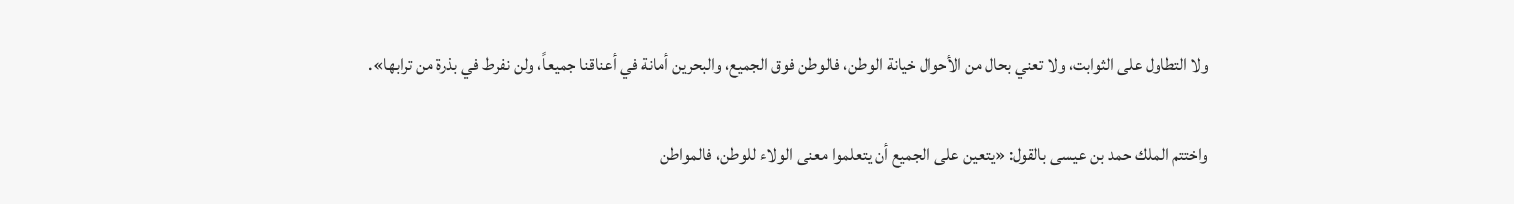ولا التطاول على الثوابت، ولا تعني بحال من الأحوال خيانة الوطن، فالوطن فوق الجميع، والبحرين أمانة في أعناقنا جميعاً، ولن نفرط في بذرة من ترابها».

واختتم الملك حمد بن عيسى بالقول: «يتعين على الجميع أن يتعلموا معنى الولاء للوطن، فالمواطن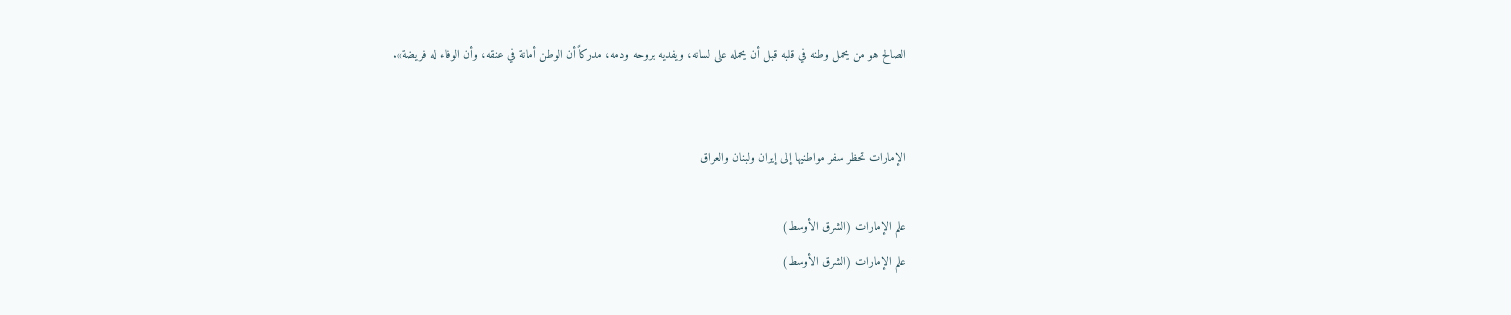الصالح هو من يحمل وطنه في قلبه قبل أن يحمله على لسانه، ويفديه بروحه ودمه، مدركاً أن الوطن أمانة في عنقه، وأن الوفاء له فريضة».


الإمارات تحظر سفر مواطنيها إلى إيران ولبنان والعراق

علم الإمارات (الشرق الأوسط)
علم الإمارات (الشرق الأوسط)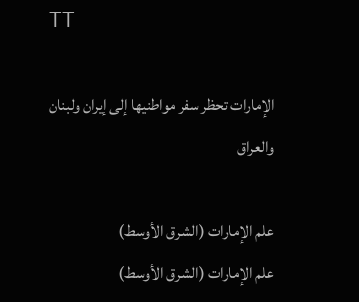TT

الإمارات تحظر سفر مواطنيها إلى إيران ولبنان والعراق

علم الإمارات (الشرق الأوسط)
علم الإمارات (الشرق الأوسط)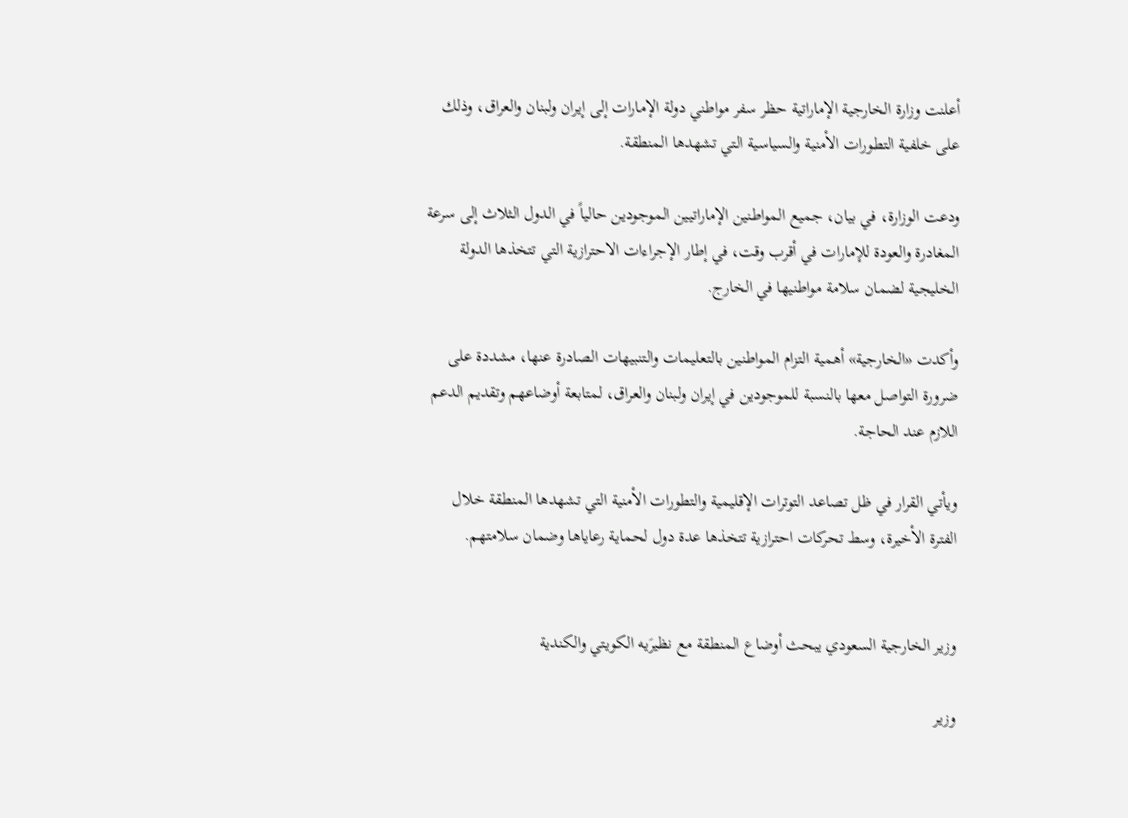أعلنت وزارة الخارجية الإماراتية حظر سفر مواطني دولة الإمارات إلى إيران ولبنان والعراق، وذلك على خلفية التطورات الأمنية والسياسية التي تشهدها المنطقة.

ودعت الوزارة، في بيان، جميع المواطنين الإماراتيين الموجودين حالياً في الدول الثلاث إلى سرعة المغادرة والعودة للإمارات في أقرب وقت، في إطار الإجراءات الاحترازية التي تتخذها الدولة الخليجية لضمان سلامة مواطنيها في الخارج.

وأكدت «الخارجية» أهمية التزام المواطنين بالتعليمات والتنبيهات الصادرة عنها، مشددة على ضرورة التواصل معها بالنسبة للموجودين في إيران ولبنان والعراق، لمتابعة أوضاعهم وتقديم الدعم اللازم عند الحاجة.

ويأتي القرار في ظل تصاعد التوترات الإقليمية والتطورات الأمنية التي تشهدها المنطقة خلال الفترة الأخيرة، وسط تحركات احترازية تتخذها عدة دول لحماية رعاياها وضمان سلامتهم.


وزير الخارجية السعودي يبحث أوضاع المنطقة مع نظيرَيه الكويتي والكندية

وزير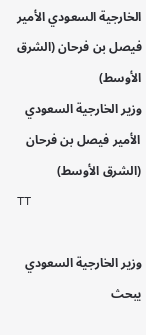الخارجية السعودي الأمير فيصل بن فرحان (الشرق الأوسط)
وزير الخارجية السعودي الأمير فيصل بن فرحان (الشرق الأوسط)
TT

وزير الخارجية السعودي يبحث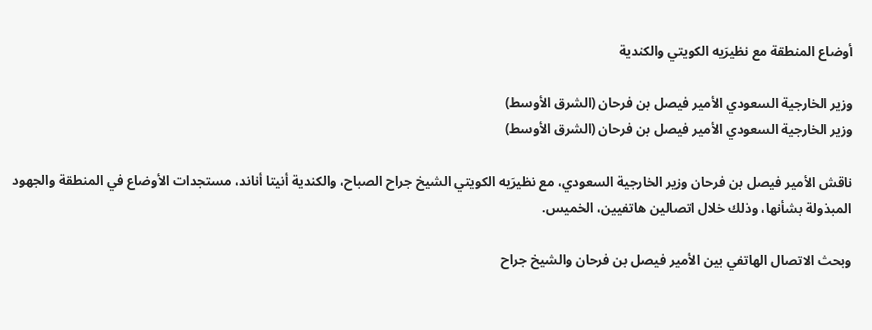أوضاع المنطقة مع نظيرَيه الكويتي والكندية

وزير الخارجية السعودي الأمير فيصل بن فرحان (الشرق الأوسط)
وزير الخارجية السعودي الأمير فيصل بن فرحان (الشرق الأوسط)

ناقش الأمير فيصل بن فرحان وزير الخارجية السعودي، مع نظيرَيه الكويتي الشيخ جراح الصباح، والكندية أنيتا أناند، مستجدات الأوضاع في المنطقة والجهود المبذولة بشأنها، وذلك خلال اتصالين هاتفيين، الخميس.

وبحث الاتصال الهاتفي بين الأمير فيصل بن فرحان والشيخ جراح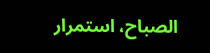الصباح، استمرار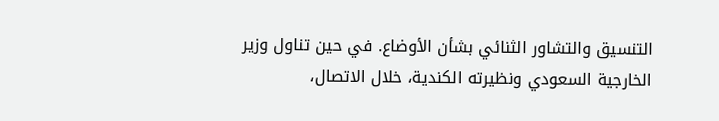التنسيق والتشاور الثنائي بشأن الأوضاع. في حين تناول وزير الخارجية السعودي ونظيرته الكندية، خلال الاتصال،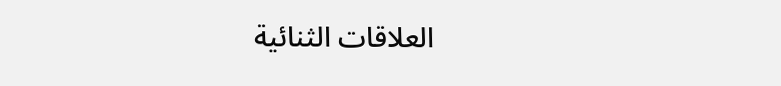العلاقات الثنائية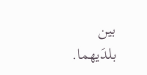بين بلدَيهما.